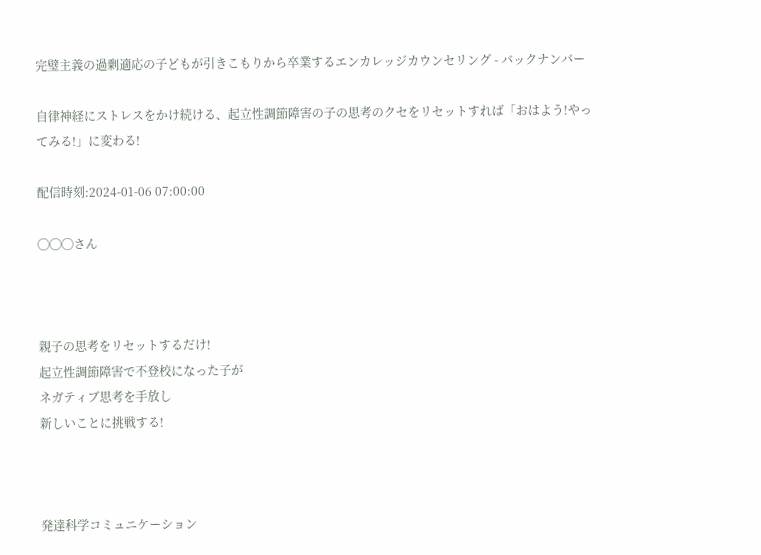完璧主義の過剰適応の子どもが引きこもりから卒業するエンカレッジカウンセリング - バックナンバー

自律神経にストレスをかけ続ける、起立性調節障害の子の思考のクセをリセットすれば「おはよう!やってみる!」に変わる!

配信時刻:2024-01-06 07:00:00

◯◯◯さん



親子の思考をリセットするだけ!
起立性調節障害で不登校になった子が
ネガティブ思考を手放し
新しいことに挑戦する!



発達科学コミュニケーション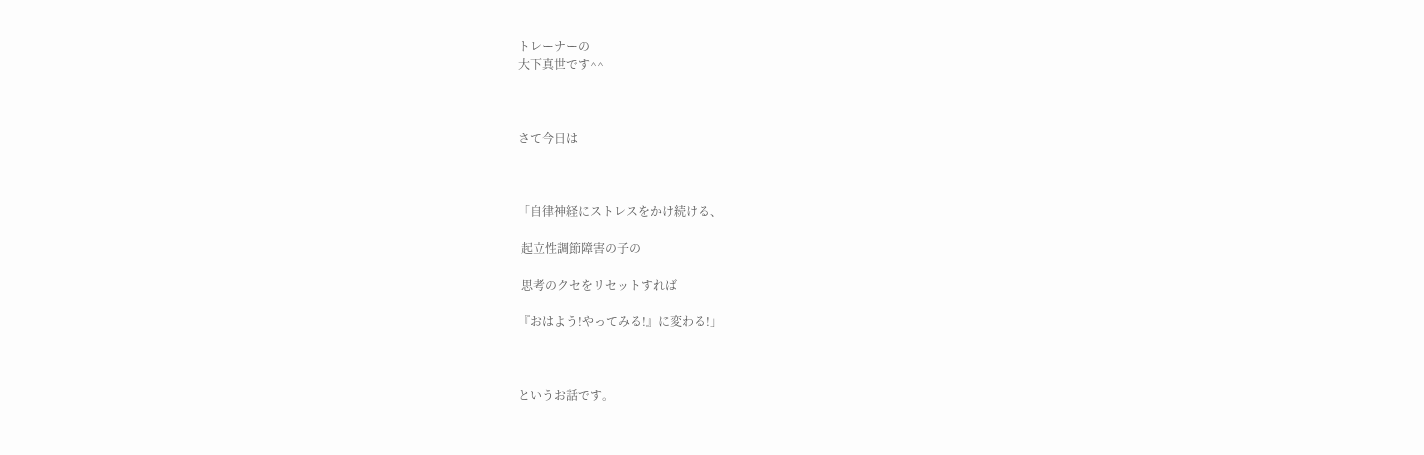トレーナーの
大下真世です^^



さて今日は



「自律神経にストレスをかけ続ける、

 起立性調節障害の子の

 思考のクセをリセットすれば

『おはよう!やってみる!』に変わる!」



というお話です。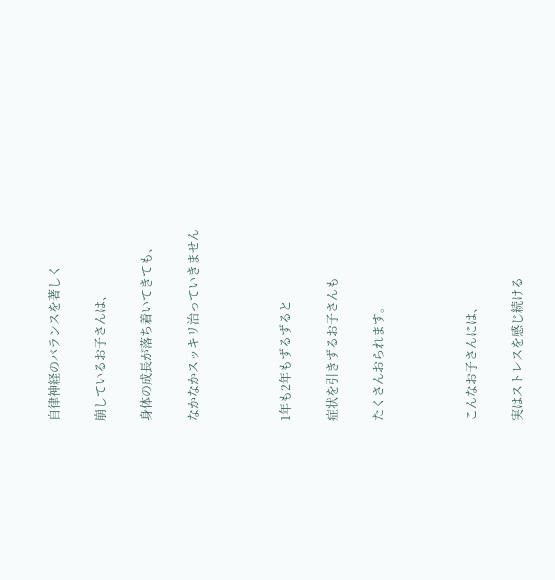自律神経のバランスを著しく

崩しているお子さんは、

身体の成長が落ち着いてきても、

なかなかスッキリ治っていきません



1年も2年もずるずると

症状を引きずるお子さんも

たくさんおられます。



こんなお子さんには、

実はストレスを感じ続ける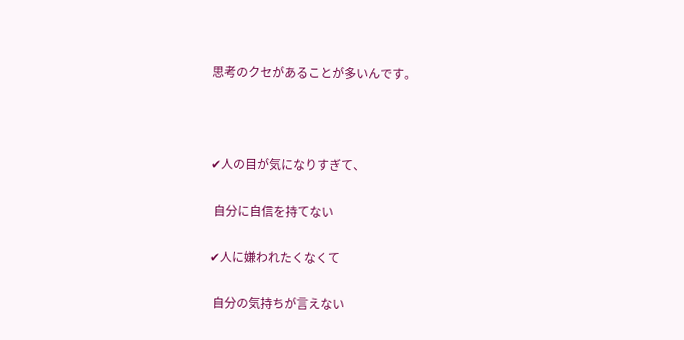思考のクセがあることが多いんです。



✔人の目が気になりすぎて、

 自分に自信を持てない

✔人に嫌われたくなくて

 自分の気持ちが言えない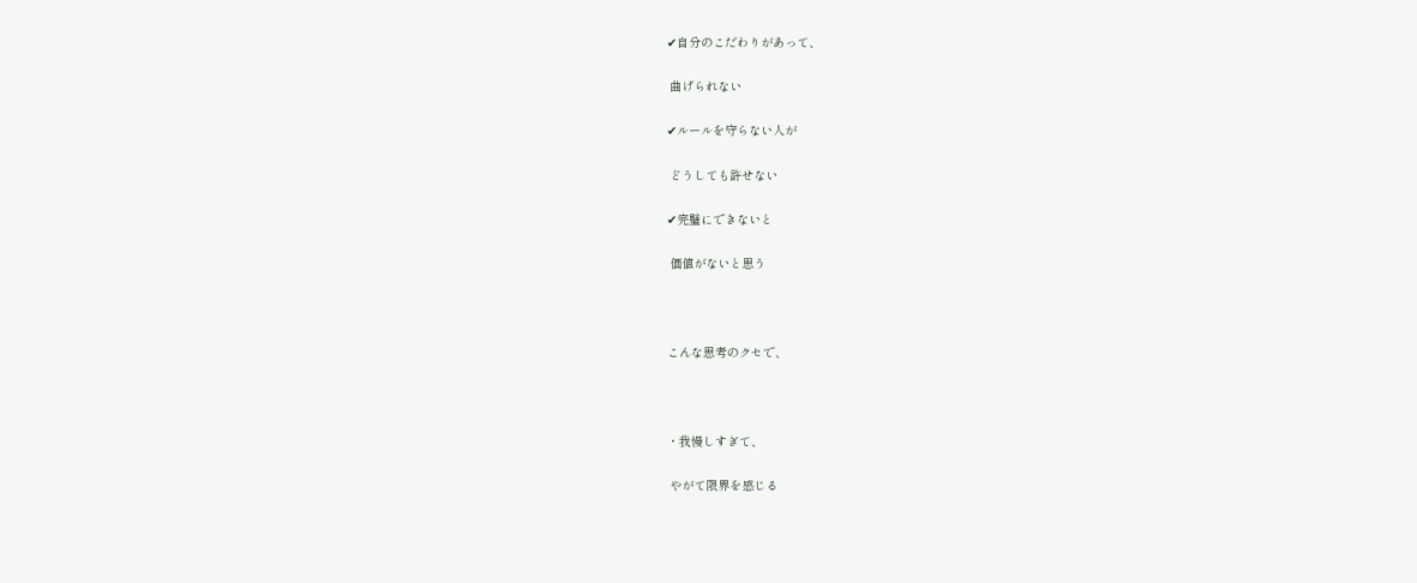✔自分のこだわりがあって、

 曲げられない

✔ルールを守らない人が

 どうしても許せない

✔完璧にできないと

 価値がないと思う



こんな思考のクセで、



・我慢しすぎて、

 やがて限界を感じる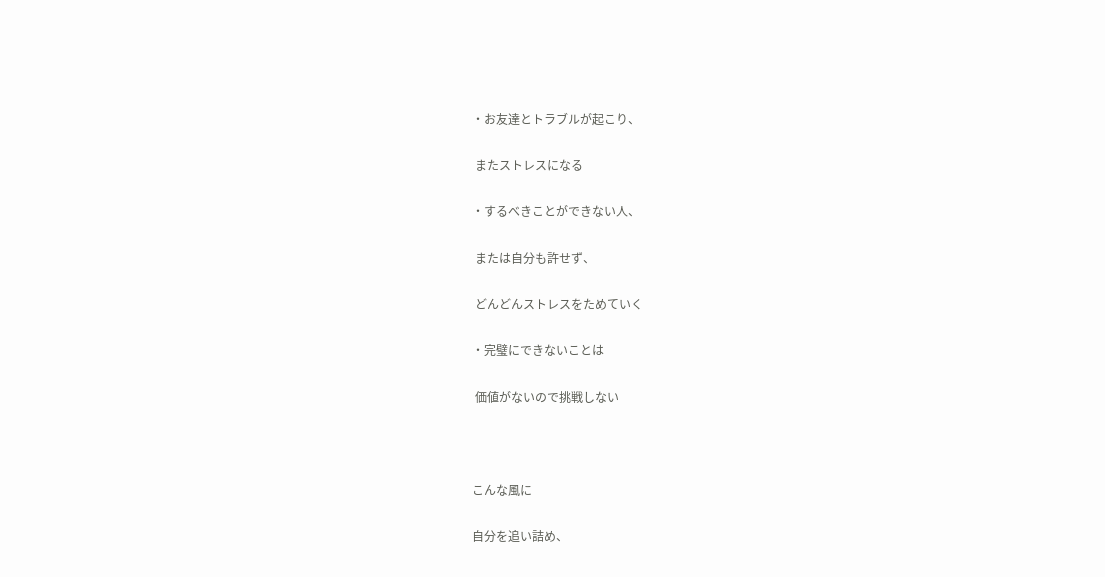・お友達とトラブルが起こり、

 またストレスになる

・するべきことができない人、

 または自分も許せず、

 どんどんストレスをためていく

・完璧にできないことは

 価値がないので挑戦しない



こんな風に

自分を追い詰め、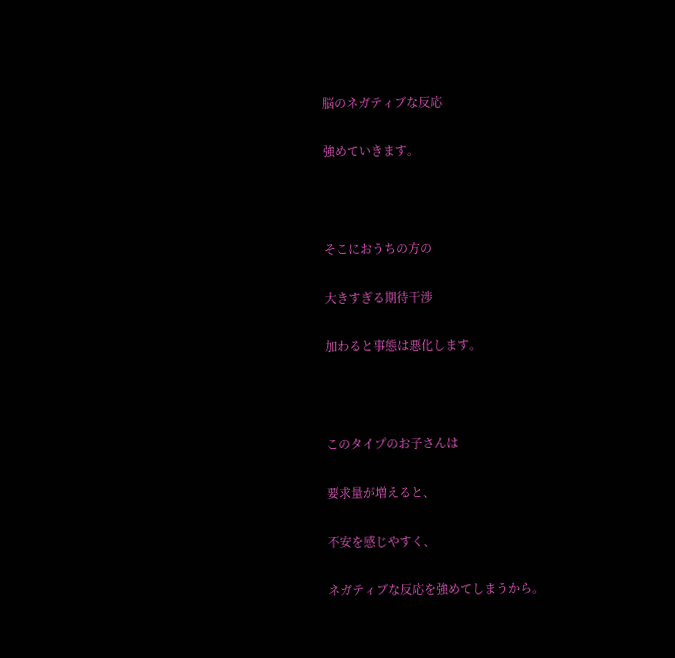脳のネガティブな反応

強めていきます。



そこにおうちの方の

大きすぎる期待干渉

加わると事態は悪化します。



このタイプのお子さんは

要求量が増えると、

不安を感じやすく、

ネガティブな反応を強めてしまうから。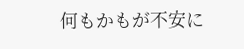何もかもが不安に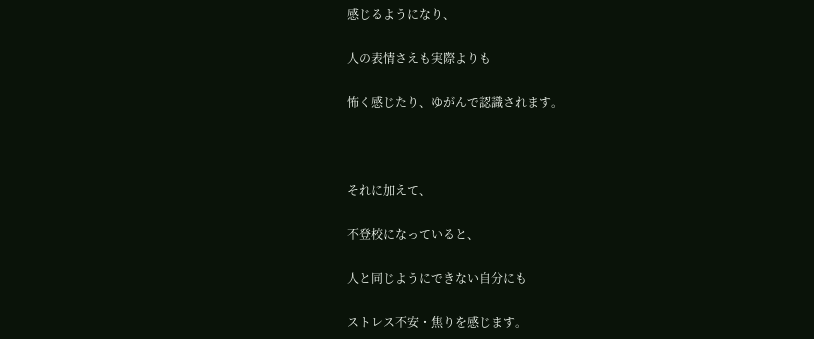感じるようになり、

人の表情さえも実際よりも

怖く感じたり、ゆがんで認識されます。



それに加えて、

不登校になっていると、

人と同じようにできない自分にも

ストレス不安・焦りを感じます。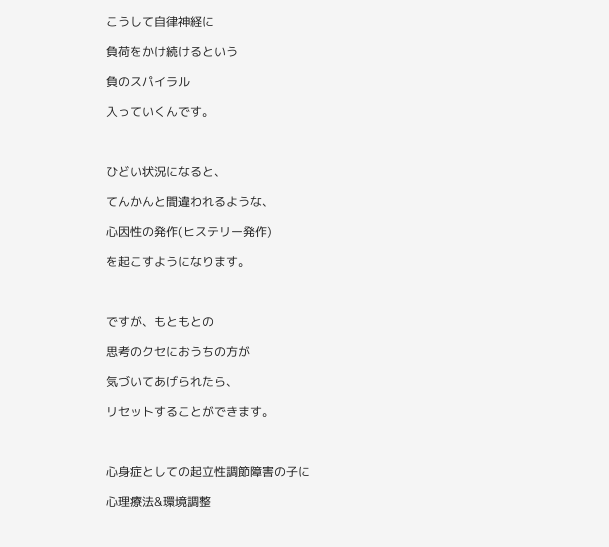こうして自律神経に

負荷をかけ続けるという

負のスパイラル

入っていくんです。



ひどい状況になると、

てんかんと間違われるような、

心因性の発作(ヒステリー発作)

を起こすようになります。



ですが、もともとの

思考のクセにおうちの方が

気づいてあげられたら、

リセットすることができます。



心身症としての起立性調節障害の子に

心理療法&環境調整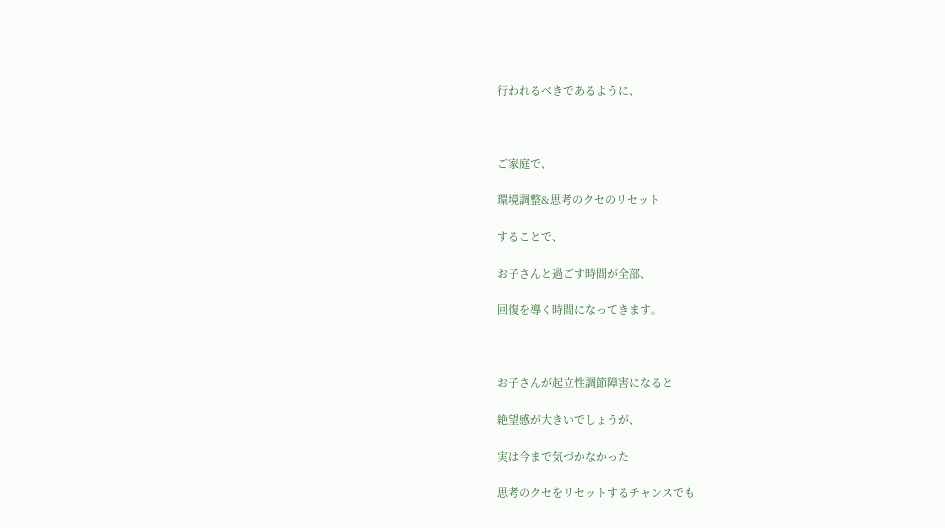行われるべきであるように、



ご家庭で、

環境調整&思考のクセのリセット

することで、

お子さんと過ごす時間が全部、

回復を導く時間になってきます。



お子さんが起立性調節障害になると

絶望感が大きいでしょうが、

実は今まで気づかなかった

思考のクセをリセットするチャンスでも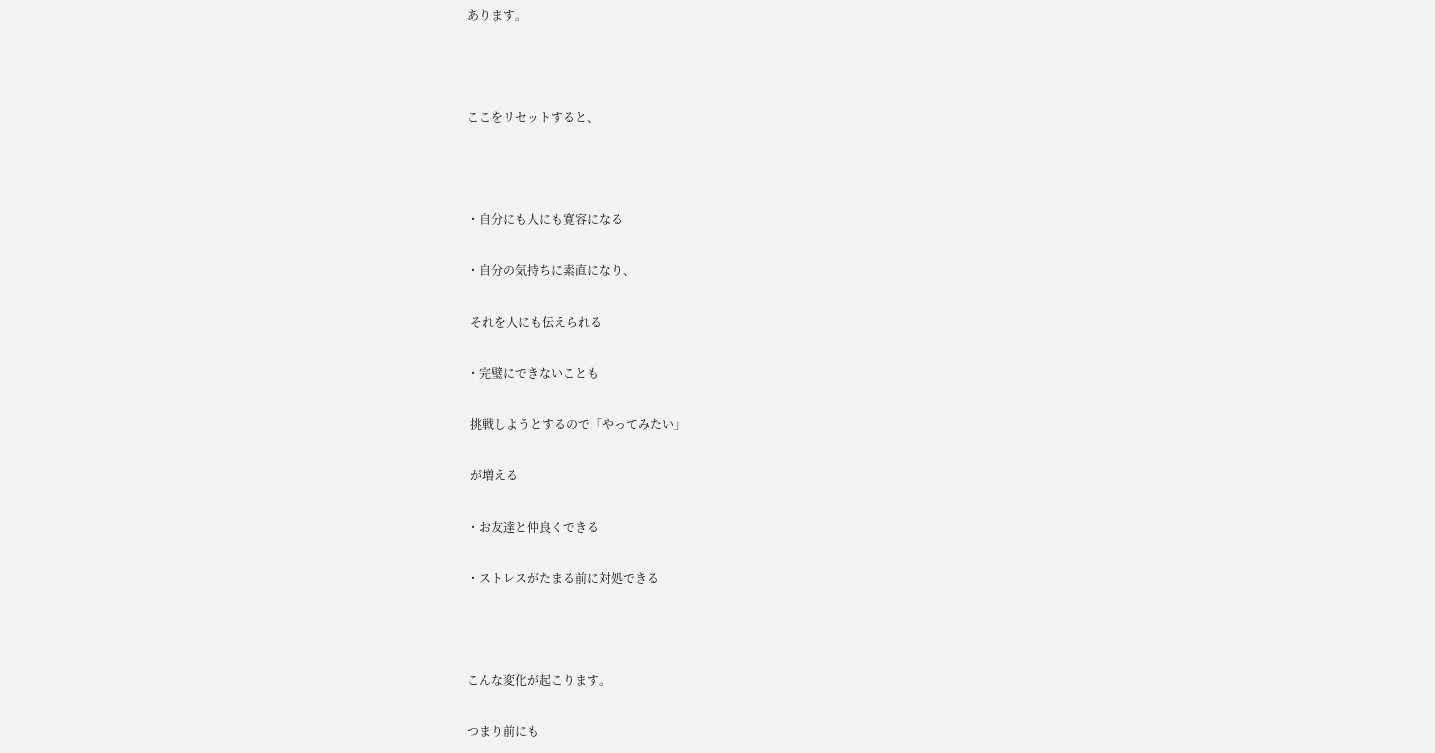あります。



ここをリセットすると、



・自分にも人にも寛容になる

・自分の気持ちに素直になり、

 それを人にも伝えられる

・完璧にできないことも

 挑戦しようとするので「やってみたい」

 が増える

・お友達と仲良くできる

・ストレスがたまる前に対処できる



こんな変化が起こります。

つまり前にも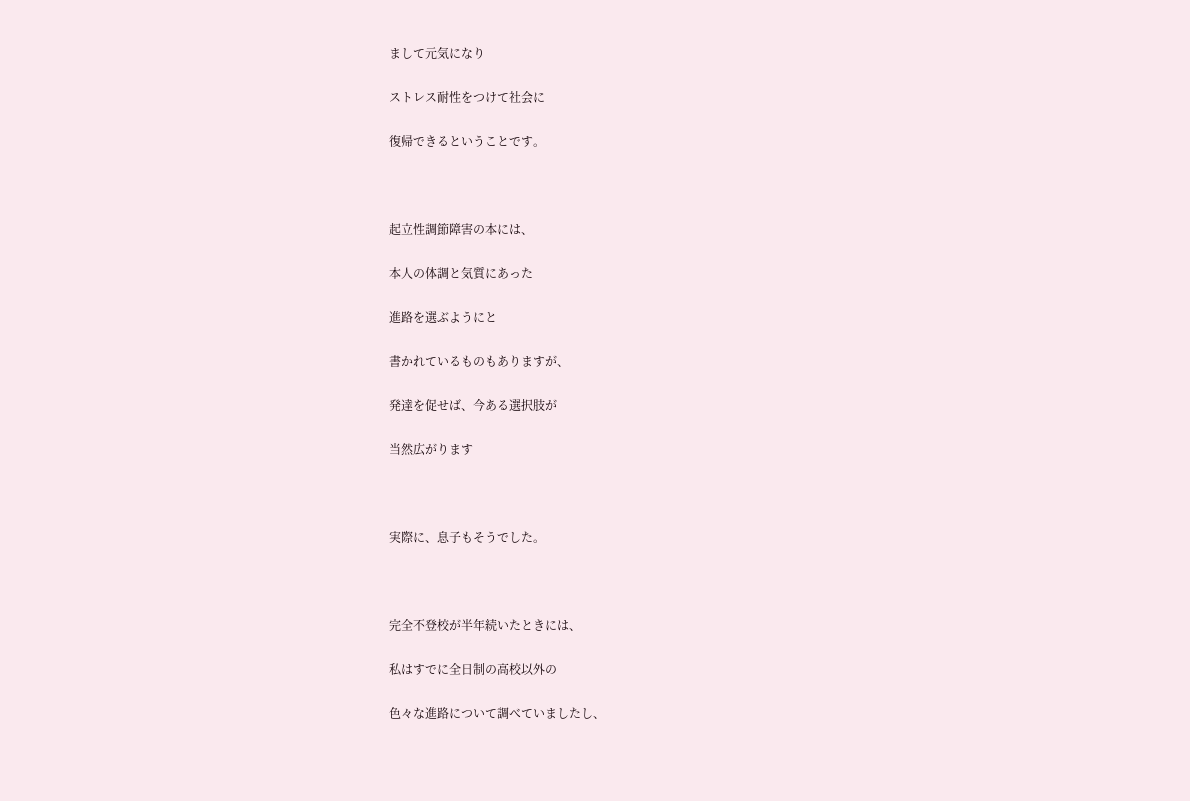まして元気になり

ストレス耐性をつけて社会に

復帰できるということです。



起立性調節障害の本には、

本人の体調と気質にあった

進路を選ぶようにと

書かれているものもありますが、

発達を促せば、今ある選択肢が

当然広がります



実際に、息子もそうでした。



完全不登校が半年続いたときには、

私はすでに全日制の高校以外の

色々な進路について調べていましたし、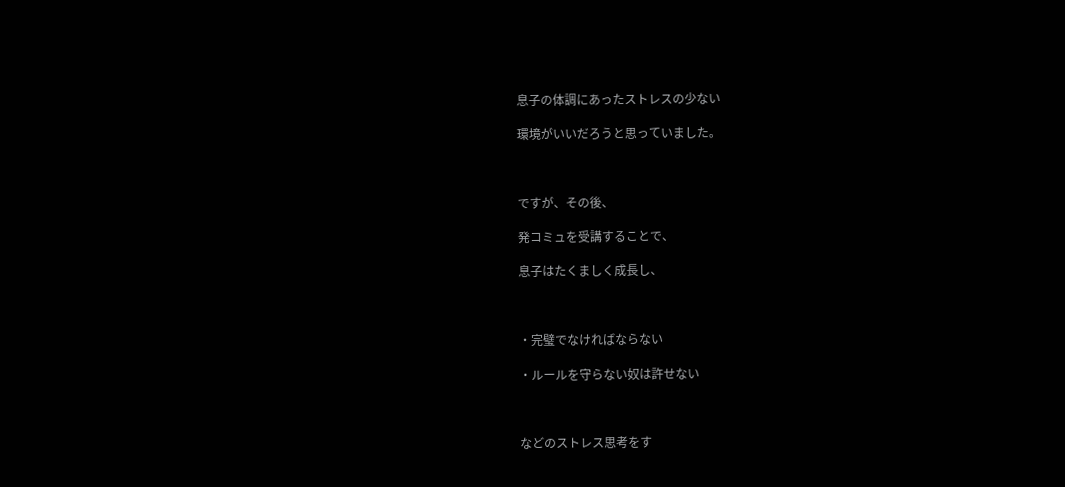息子の体調にあったストレスの少ない

環境がいいだろうと思っていました。



ですが、その後、

発コミュを受講することで、

息子はたくましく成長し、



・完璧でなければならない

・ルールを守らない奴は許せない



などのストレス思考をす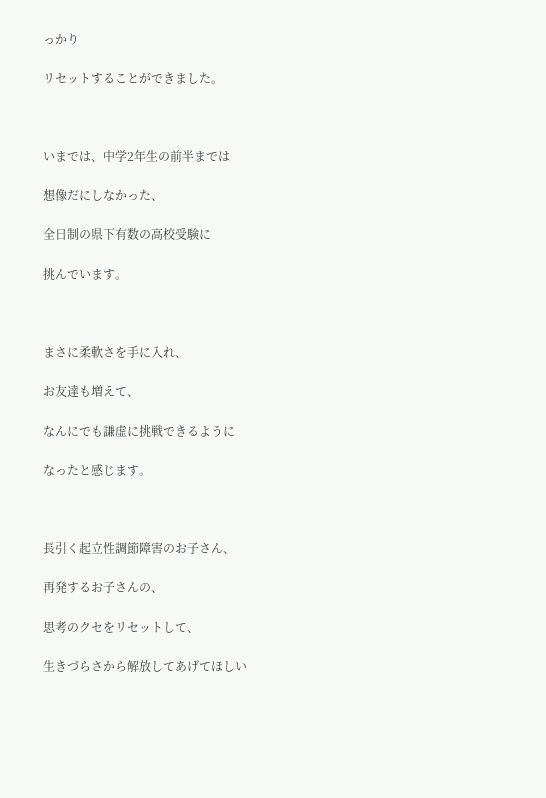っかり

リセットすることができました。



いまでは、中学2年生の前半までは

想像だにしなかった、

全日制の県下有数の高校受験に

挑んでいます。



まさに柔軟さを手に入れ、

お友達も増えて、

なんにでも謙虚に挑戦できるように

なったと感じます。



長引く起立性調節障害のお子さん、

再発するお子さんの、

思考のクセをリセットして、

生きづらさから解放してあげてほしい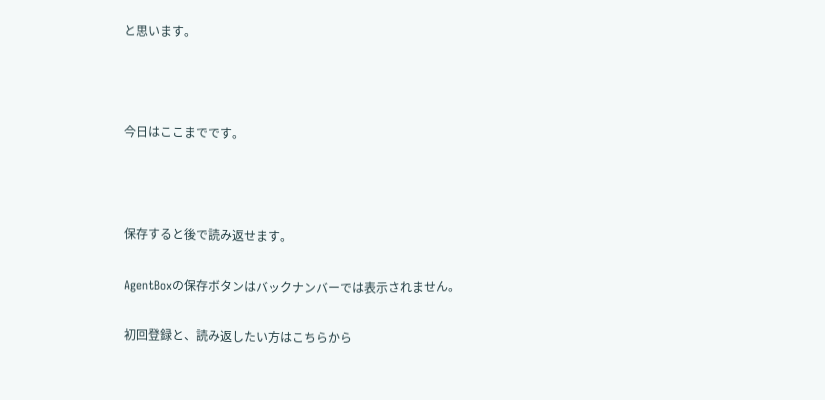と思います。



今日はここまでです。



保存すると後で読み返せます。

AgentBoxの保存ボタンはバックナンバーでは表示されません。

初回登録と、読み返したい方はこちらから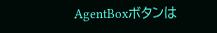AgentBoxボタンは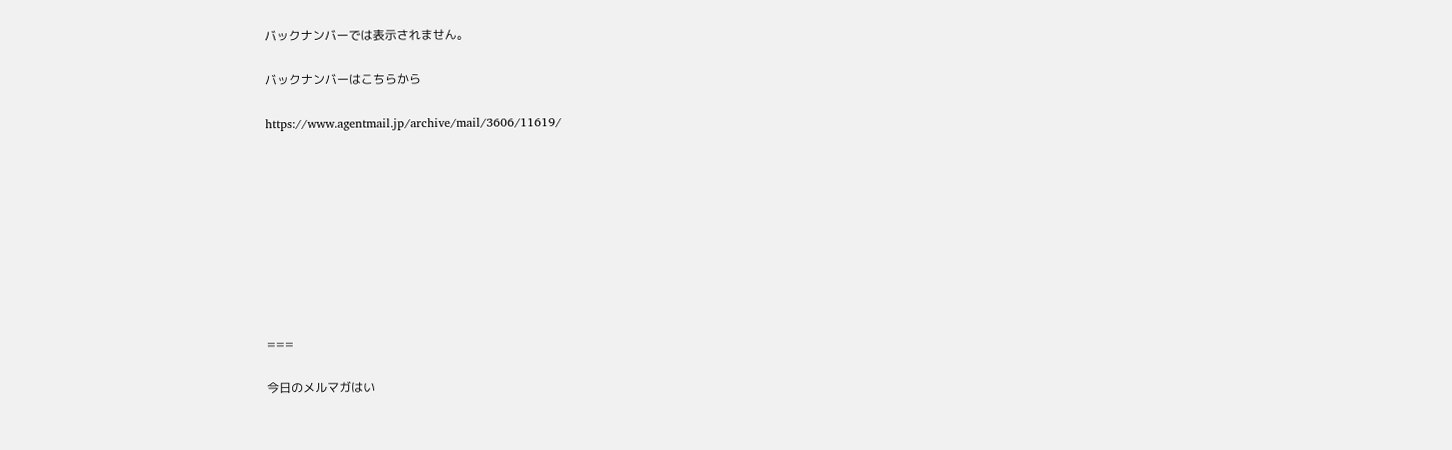バックナンバーでは表示されません。

バックナンバーはこちらから

https://www.agentmail.jp/archive/mail/3606/11619/









===

今日のメルマガはい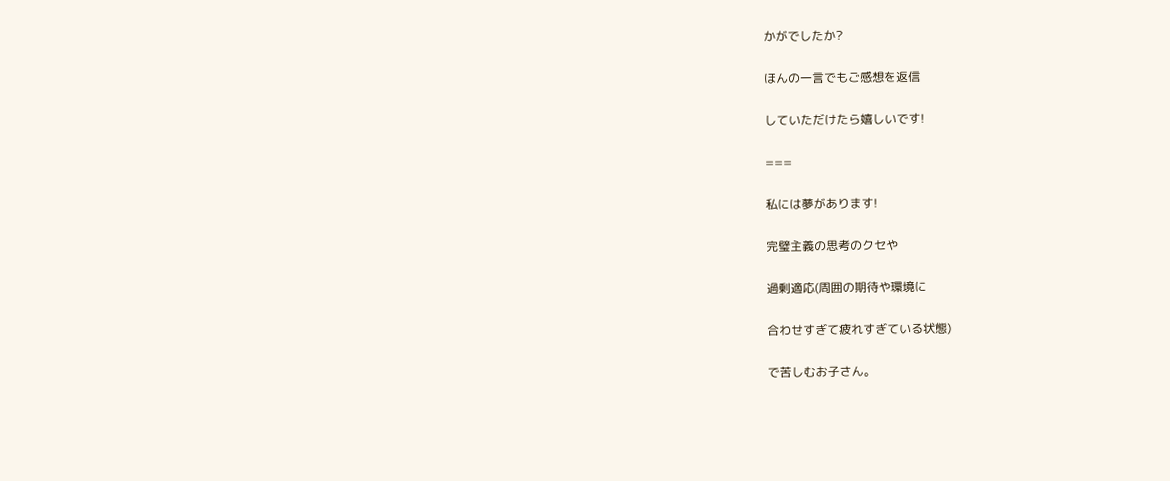かがでしたか?

ほんの一言でもご感想を返信

していただけたら嬉しいです!

===

私には夢があります!

完璧主義の思考のクセや

過剰適応(周囲の期待や環境に

合わせすぎて疲れすぎている状態)

で苦しむお子さん。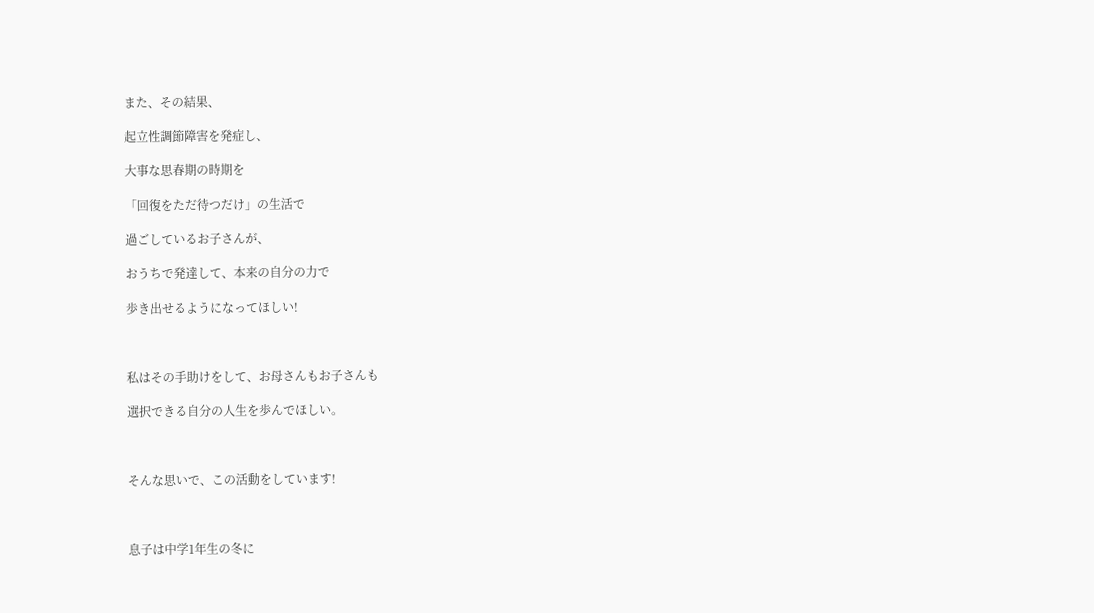また、その結果、

起立性調節障害を発症し、

大事な思春期の時期を

「回復をただ待つだけ」の生活で

過ごしているお子さんが、

おうちで発達して、本来の自分の力で

歩き出せるようになってほしい!



私はその手助けをして、お母さんもお子さんも

選択できる自分の人生を歩んでほしい。



そんな思いで、この活動をしています!



息子は中学1年生の冬に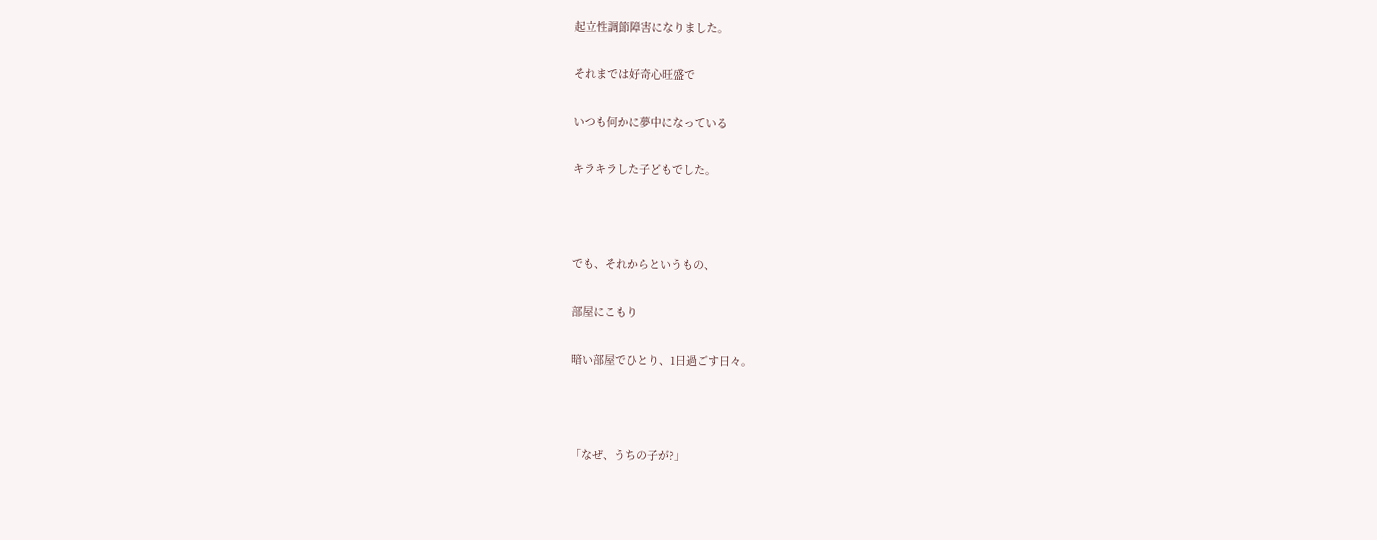起立性調節障害になりました。

それまでは好奇心旺盛で

いつも何かに夢中になっている

キラキラした子どもでした。



でも、それからというもの、

部屋にこもり

暗い部屋でひとり、1日過ごす日々。



「なぜ、うちの子が?」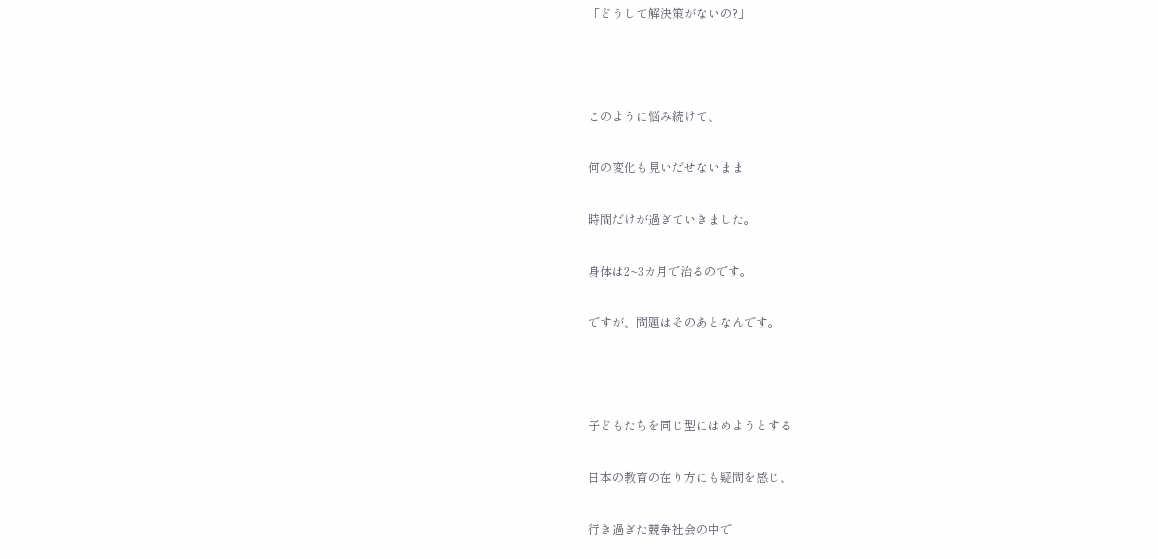「どうして解決策がないの?」



このように悩み続けて、

何の変化も見いだせないまま

時間だけが過ぎていきました。

身体は2~3カ月で治るのです。

ですが、問題はそのあとなんです。



子どもたちを同じ型にはめようとする

日本の教育の在り方にも疑問を感じ、

行き過ぎた競争社会の中で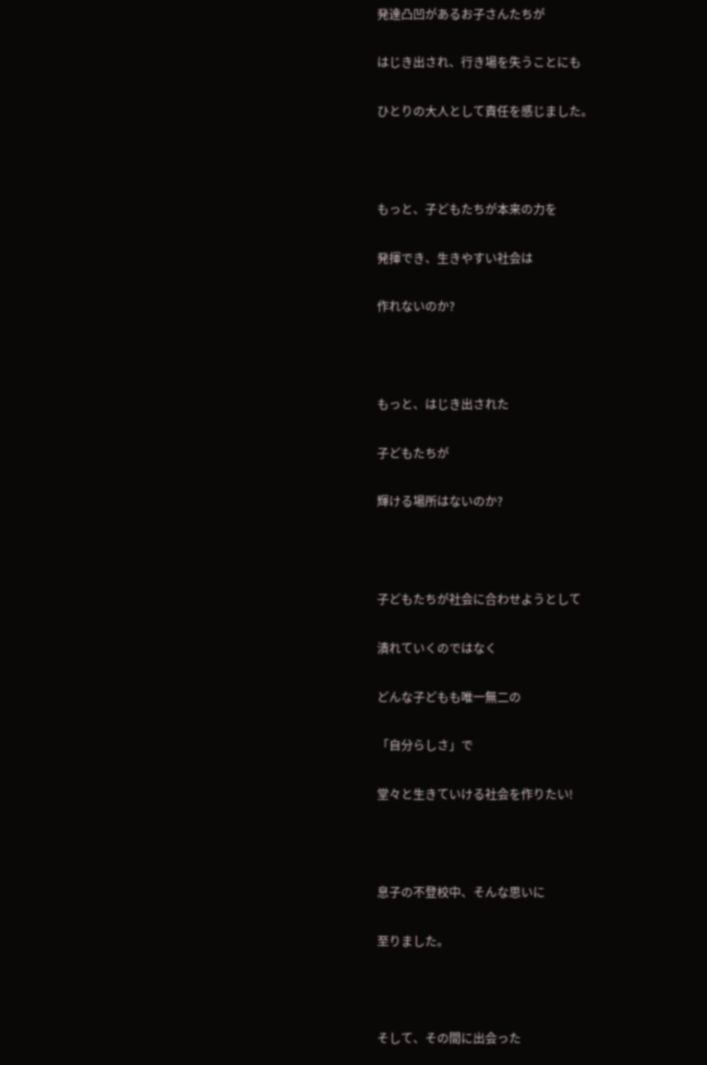発達凸凹があるお子さんたちが

はじき出され、行き場を失うことにも

ひとりの大人として責任を感じました。



もっと、子どもたちが本来の力を

発揮でき、生きやすい社会は

作れないのか?



もっと、はじき出された

子どもたちが

輝ける場所はないのか?



子どもたちが社会に合わせようとして

潰れていくのではなく

どんな子どもも唯一無二の

「自分らしさ」で

堂々と生きていける社会を作りたい!



息子の不登校中、そんな思いに

至りました。



そして、その間に出会った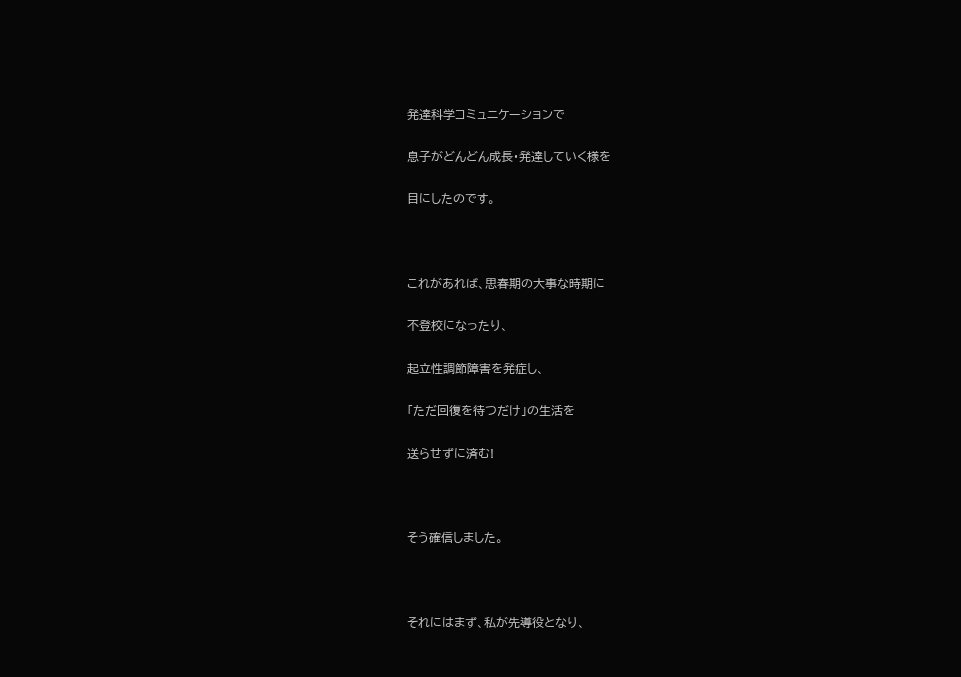発達科学コミュニケーションで

息子がどんどん成長・発達していく様を

目にしたのです。



これがあれば、思春期の大事な時期に

不登校になったり、

起立性調節障害を発症し、

「ただ回復を待つだけ」の生活を

送らせずに済む!



そう確信しました。



それにはまず、私が先導役となり、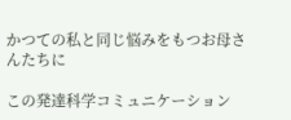かつての私と同じ悩みをもつお母さんたちに

この発達科学コミュニケーション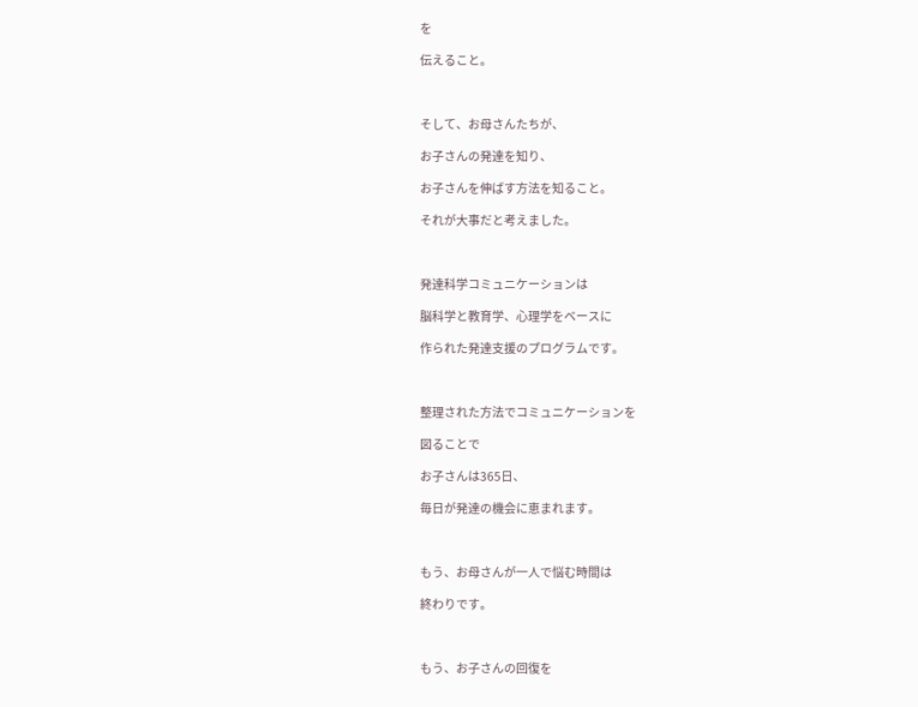を

伝えること。



そして、お母さんたちが、

お子さんの発達を知り、

お子さんを伸ばす方法を知ること。

それが大事だと考えました。



発達科学コミュニケーションは

脳科学と教育学、心理学をベースに

作られた発達支援のプログラムです。



整理された方法でコミュニケーションを

図ることで

お子さんは365日、

毎日が発達の機会に恵まれます。



もう、お母さんが一人で悩む時間は

終わりです。



もう、お子さんの回復を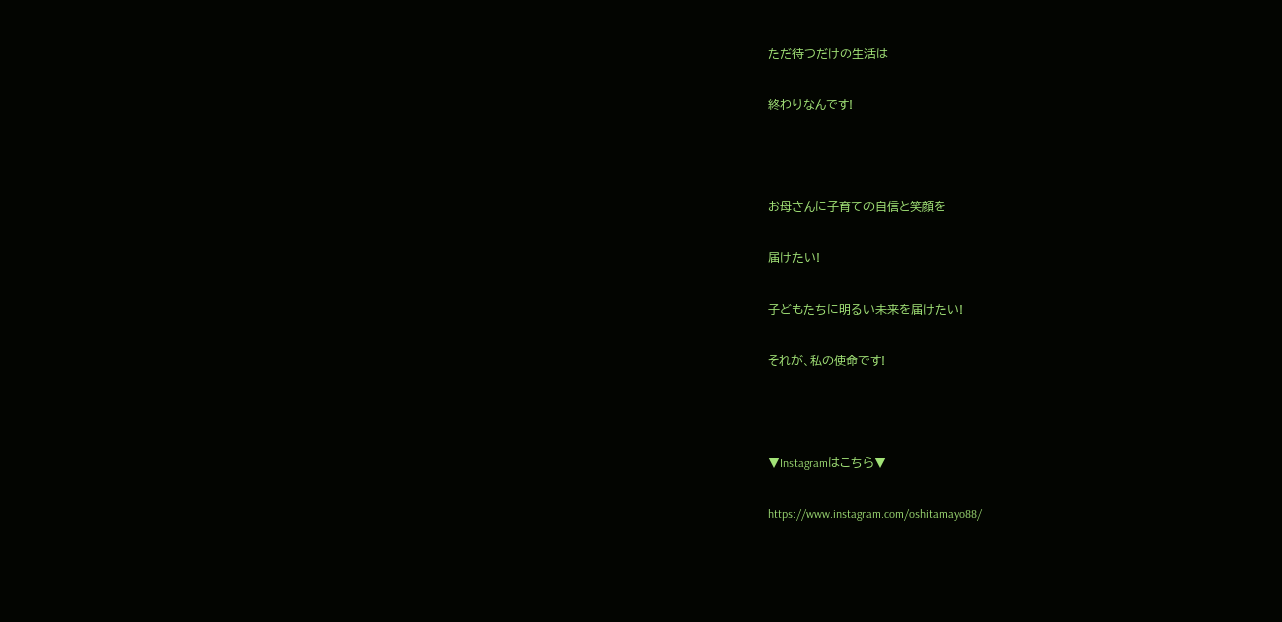ただ待つだけの生活は

終わりなんです!



お母さんに子育ての自信と笑顔を

届けたい!

子どもたちに明るい未来を届けたい!

それが、私の使命です!



▼Instagramはこちら▼

https://www.instagram.com/oshitamayo88/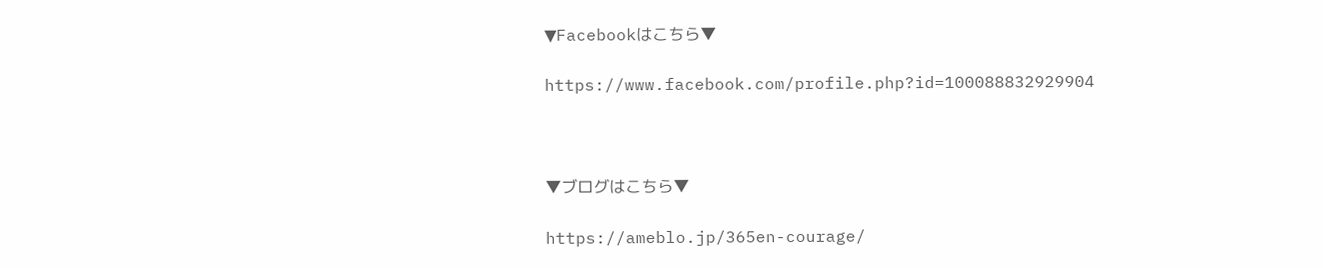▼Facebookはこちら▼

https://www.facebook.com/profile.php?id=100088832929904



▼ブログはこちら▼

https://ameblo.jp/365en-courage/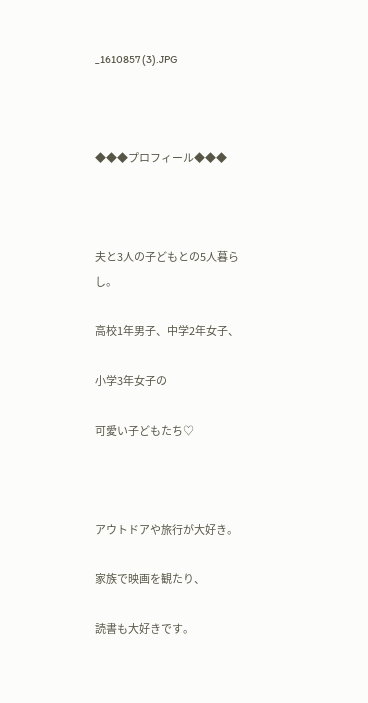_1610857 (3).JPG



◆◆◆プロフィール◆◆◆



夫と3人の子どもとの5人暮らし。

高校1年男子、中学2年女子、

小学3年女子の

可愛い子どもたち♡



アウトドアや旅行が大好き。

家族で映画を観たり、

読書も大好きです。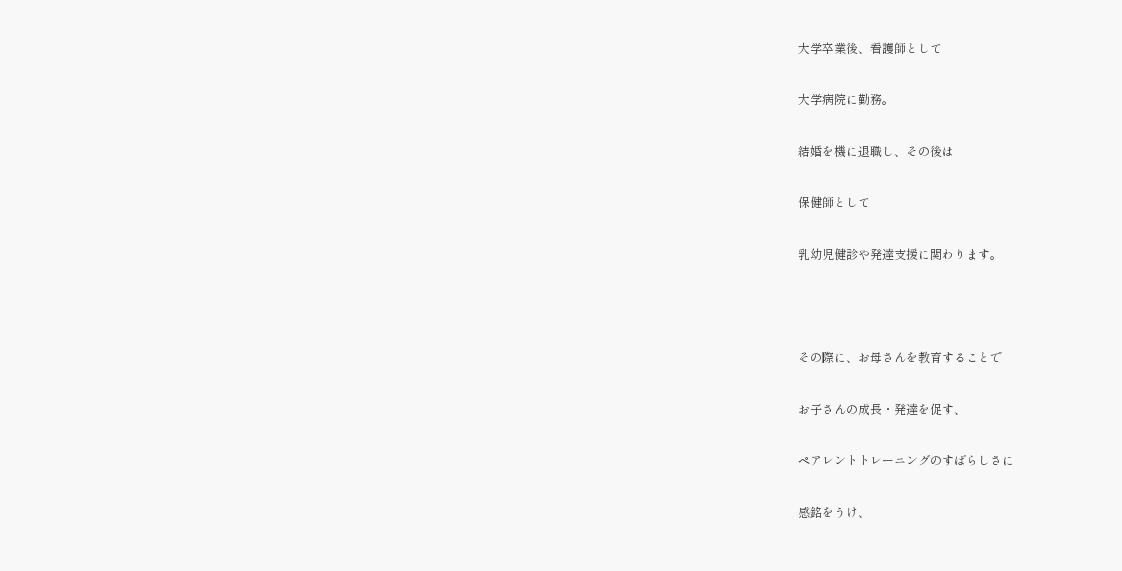大学卒業後、看護師として

大学病院に勤務。

結婚を機に退職し、その後は

保健師として

乳幼児健診や発達支援に関わります。



その際に、お母さんを教育することで

お子さんの成長・発達を促す、

ペアレントトレーニングのすばらしさに

感銘をうけ、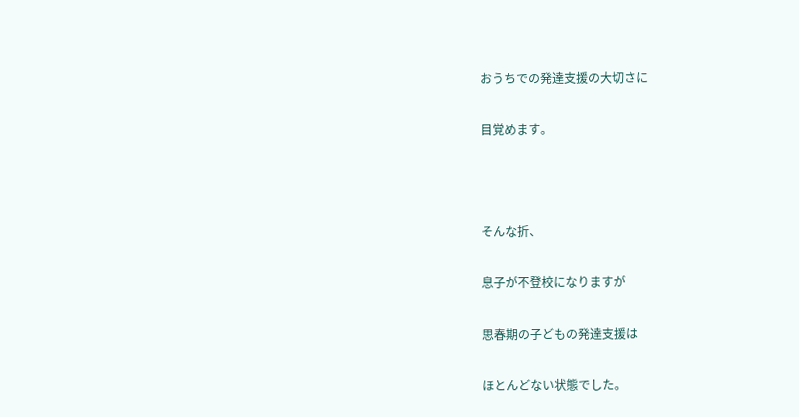おうちでの発達支援の大切さに

目覚めます。



そんな折、

息子が不登校になりますが

思春期の子どもの発達支援は

ほとんどない状態でした。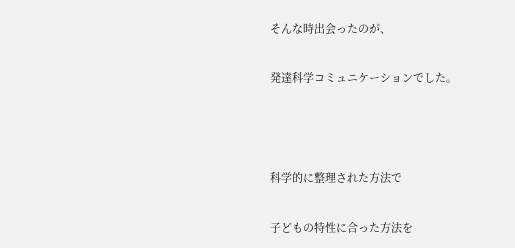そんな時出会ったのが、

発達科学コミュニケーションでした。



科学的に整理された方法で

子どもの特性に合った方法を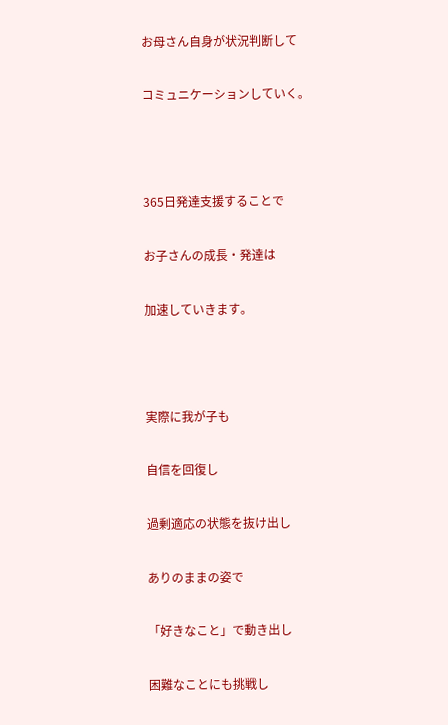お母さん自身が状況判断して

コミュニケーションしていく。



365日発達支援することで

お子さんの成長・発達は

加速していきます。



実際に我が子も

自信を回復し

過剰適応の状態を抜け出し

ありのままの姿で

「好きなこと」で動き出し

困難なことにも挑戦し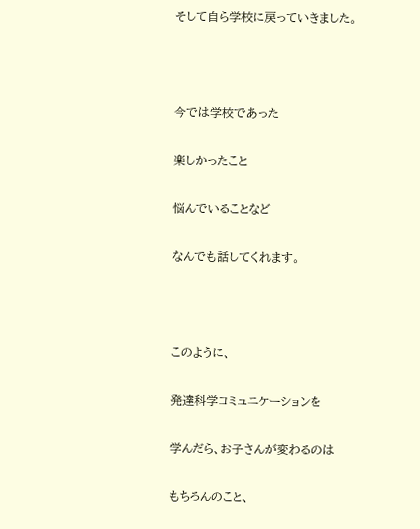そして自ら学校に戻っていきました。



今では学校であった

楽しかったこと

悩んでいることなど

なんでも話してくれます。



このように、

発達科学コミュニケーションを

学んだら、お子さんが変わるのは

もちろんのこと、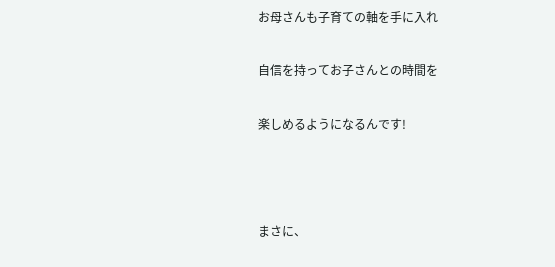お母さんも子育ての軸を手に入れ

自信を持ってお子さんとの時間を

楽しめるようになるんです!



まさに、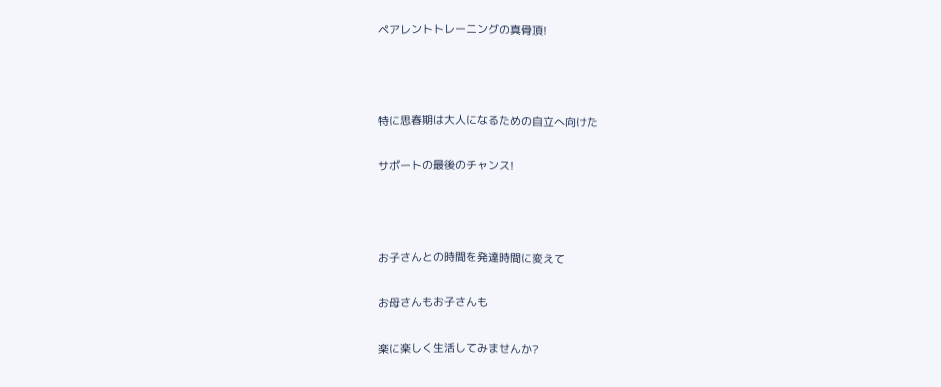ペアレントトレーニングの真骨頂!



特に思春期は大人になるための自立へ向けた

サポートの最後のチャンス!



お子さんとの時間を発達時間に変えて

お母さんもお子さんも

楽に楽しく生活してみませんか?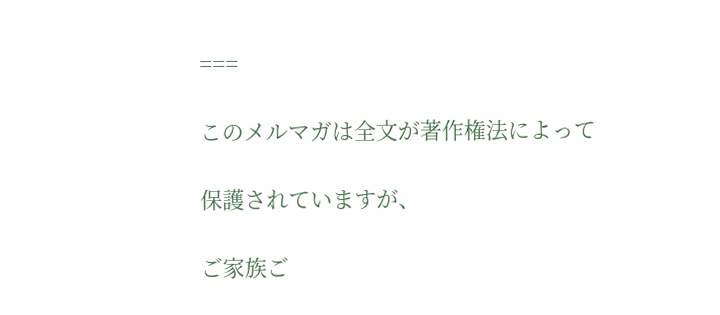===

このメルマガは全文が著作権法によって

保護されていますが、

ご家族ご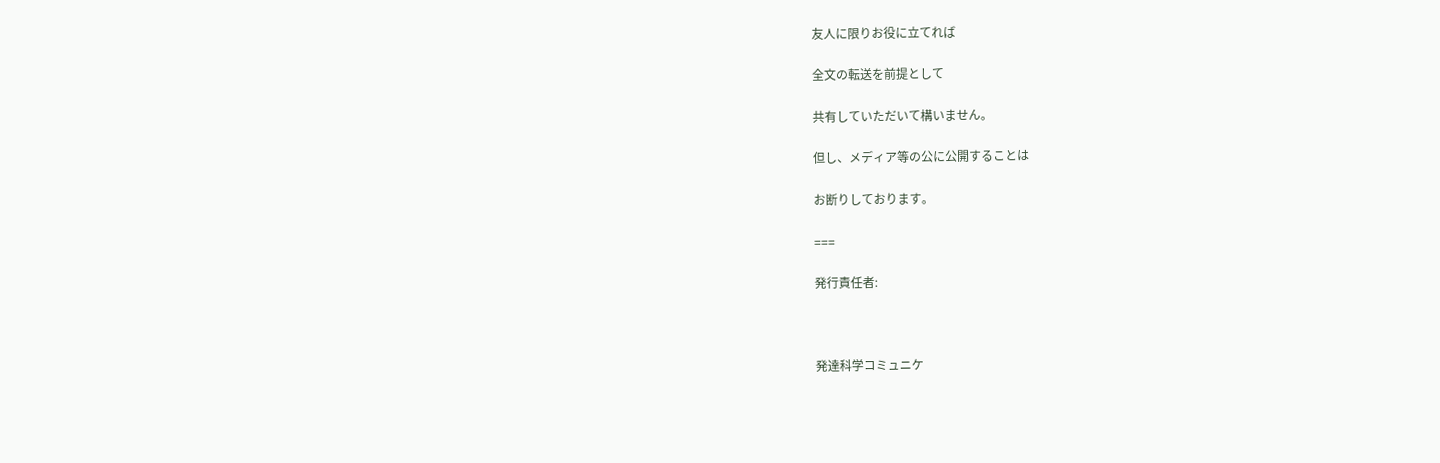友人に限りお役に立てれば

全文の転送を前提として

共有していただいて構いません。

但し、メディア等の公に公開することは

お断りしております。

===

発行責任者:



発達科学コミュニケ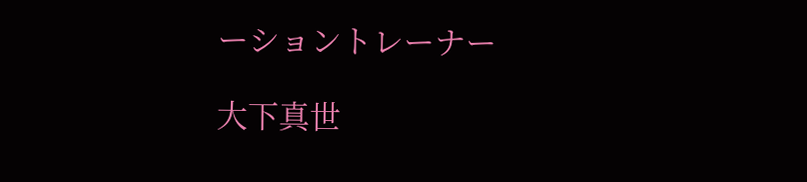ーショントレーナー

大下真世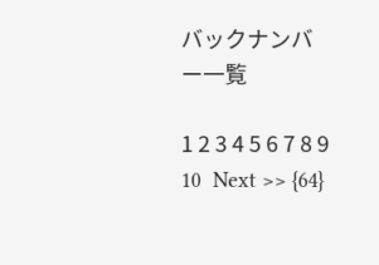バックナンバー一覧

1 2 3 4 5 6 7 8 9 10  Next >> {64}